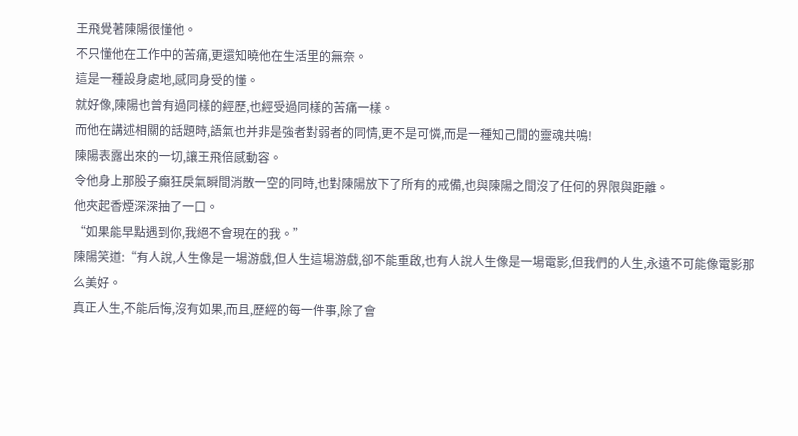王飛覺著陳陽很懂他。
不只懂他在工作中的苦痛,更還知曉他在生活里的無奈。
這是一種設身處地,感同身受的懂。
就好像,陳陽也曾有過同樣的經歷,也經受過同樣的苦痛一樣。
而他在講述相關的話題時,語氣也并非是強者對弱者的同情,更不是可憐,而是一種知己間的靈魂共鳴!
陳陽表露出來的一切,讓王飛倍感動容。
令他身上那股子癲狂戾氣瞬間消散一空的同時,也對陳陽放下了所有的戒備,也與陳陽之間沒了任何的界限與距離。
他夾起香煙深深抽了一口。
“如果能早點遇到你,我絕不會現在的我。”
陳陽笑道:“有人說,人生像是一場游戲,但人生這場游戲,卻不能重啟,也有人說人生像是一場電影,但我們的人生,永遠不可能像電影那么美好。
真正人生,不能后悔,沒有如果,而且,歷經的每一件事,除了會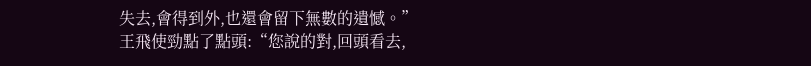失去,會得到外,也還會留下無數的遺憾。”
王飛使勁點了點頭:“您說的對,回頭看去,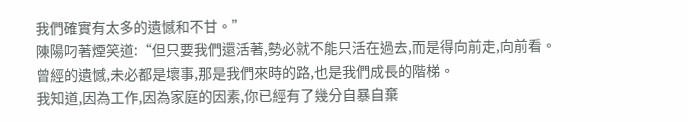我們確實有太多的遺憾和不甘。”
陳陽叼著煙笑道:“但只要我們還活著,勢必就不能只活在過去,而是得向前走,向前看。
曾經的遺憾,未必都是壞事,那是我們來時的路,也是我們成長的階梯。
我知道,因為工作,因為家庭的因素,你已經有了幾分自暴自棄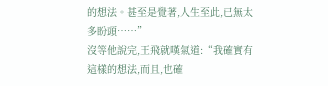的想法。甚至是覺著,人生至此,已無太多盼頭……”
沒等他說完,王飛就嘆氣道:“我確實有這樣的想法,而且,也確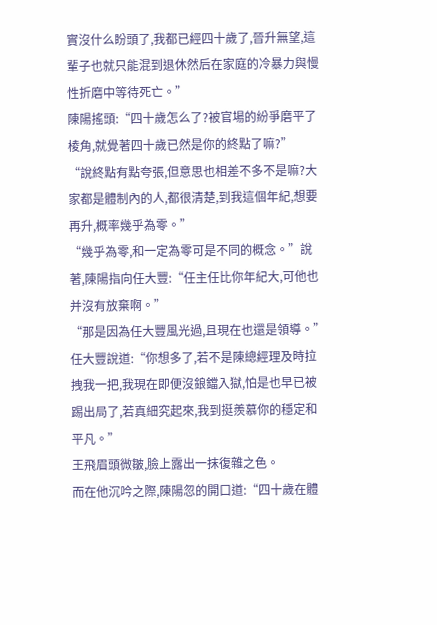實沒什么盼頭了,我都已經四十歲了,晉升無望,這輩子也就只能混到退休然后在家庭的冷暴力與慢性折磨中等待死亡。”
陳陽搖頭:“四十歲怎么了?被官場的紛爭磨平了棱角,就覺著四十歲已然是你的終點了嘛?”
“說終點有點夸張,但意思也相差不多不是嘛?大家都是體制內的人,都很清楚,到我這個年紀,想要再升,概率幾乎為零。”
“幾乎為零,和一定為零可是不同的概念。”說著,陳陽指向任大豐:“任主任比你年紀大,可他也并沒有放棄啊。”
“那是因為任大豐風光過,且現在也還是領導。”
任大豐說道:“你想多了,若不是陳總經理及時拉拽我一把,我現在即便沒鋃鐺入獄,怕是也早已被踢出局了,若真細究起來,我到挺羨慕你的穩定和平凡。”
王飛眉頭微皺,臉上露出一抹復雜之色。
而在他沉吟之際,陳陽忽的開口道:“四十歲在體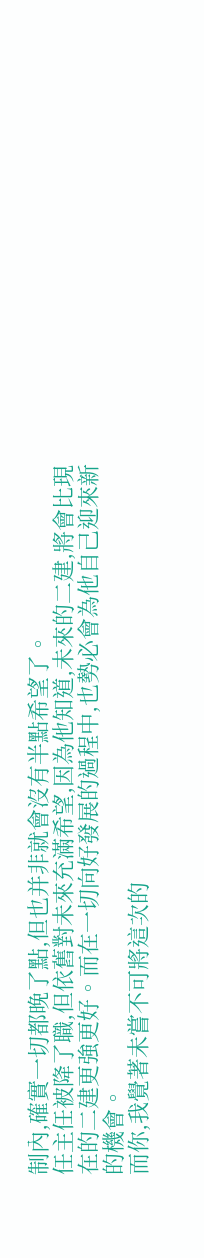制內,確實一切都晚了點,但也并非就會沒有半點希望了。
任主任被降了職,但依舊對未來充滿希望,因為他知道,未來的二建,將會比現在的二建更強更好。而在一切向好發展的過程中,也勢必會為他自己迎來新的機會。
而你,我覺著未嘗不可將這次的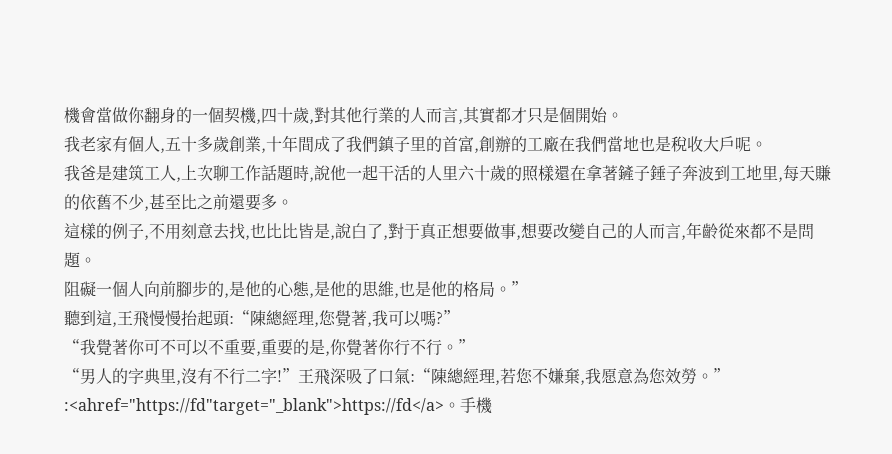機會當做你翻身的一個契機,四十歲,對其他行業的人而言,其實都才只是個開始。
我老家有個人,五十多歲創業,十年間成了我們鎮子里的首富,創辦的工廠在我們當地也是稅收大戶呢。
我爸是建筑工人,上次聊工作話題時,說他一起干活的人里六十歲的照樣還在拿著鏟子錘子奔波到工地里,每天賺的依舊不少,甚至比之前還要多。
這樣的例子,不用刻意去找,也比比皆是,說白了,對于真正想要做事,想要改變自己的人而言,年齡從來都不是問題。
阻礙一個人向前腳步的,是他的心態,是他的思維,也是他的格局。”
聽到這,王飛慢慢抬起頭:“陳總經理,您覺著,我可以嗎?”
“我覺著你可不可以不重要,重要的是,你覺著你行不行。”
“男人的字典里,沒有不行二字!”王飛深吸了口氣:“陳總經理,若您不嫌棄,我愿意為您效勞。”
:<ahref="https://fd"target="_blank">https://fd</a>。手機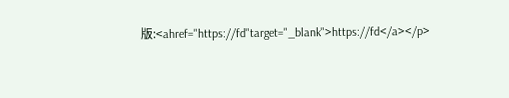版:<ahref="https://fd"target="_blank">https://fd</a></p>